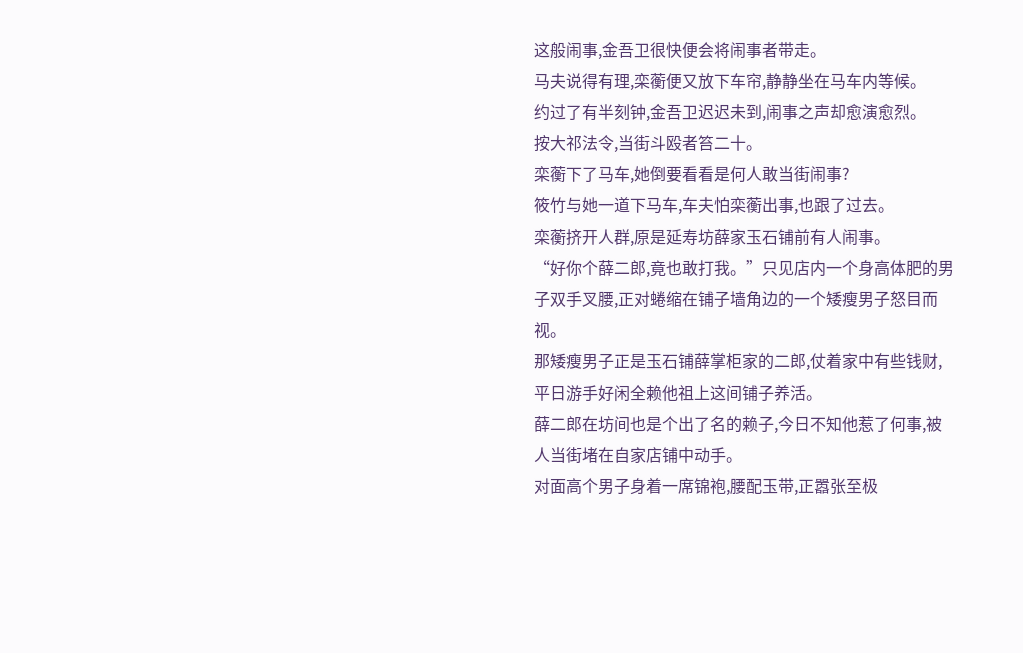这般闹事,金吾卫很快便会将闹事者带走。
马夫说得有理,栾蘅便又放下车帘,静静坐在马车内等候。
约过了有半刻钟,金吾卫迟迟未到,闹事之声却愈演愈烈。
按大祁法令,当街斗殴者笞二十。
栾蘅下了马车,她倒要看看是何人敢当街闹事?
筱竹与她一道下马车,车夫怕栾蘅出事,也跟了过去。
栾蘅挤开人群,原是延寿坊薛家玉石铺前有人闹事。
“好你个薛二郎,竟也敢打我。”只见店内一个身高体肥的男子双手叉腰,正对蜷缩在铺子墙角边的一个矮瘦男子怒目而视。
那矮瘦男子正是玉石铺薛掌柜家的二郎,仗着家中有些钱财,平日游手好闲全赖他祖上这间铺子养活。
薛二郎在坊间也是个出了名的赖子,今日不知他惹了何事,被人当街堵在自家店铺中动手。
对面高个男子身着一席锦袍,腰配玉带,正嚣张至极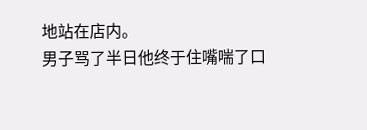地站在店内。
男子骂了半日他终于住嘴喘了口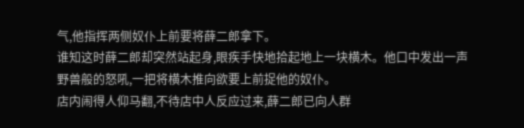气,他指挥两侧奴仆上前要将薛二郎拿下。
谁知这时薛二郎却突然站起身,眼疾手快地拾起地上一块横木。他口中发出一声野兽般的怒吼,一把将横木推向欲要上前捉他的奴仆。
店内闹得人仰马翻,不待店中人反应过来,薛二郎已向人群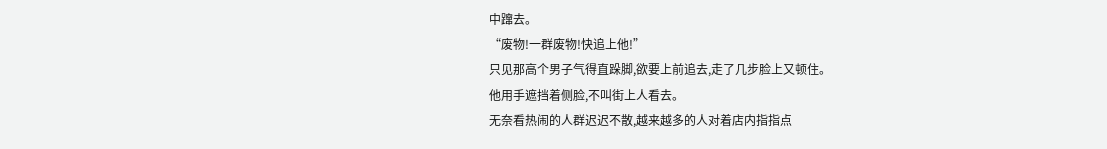中蹿去。
“废物!一群废物!快追上他!”
只见那高个男子气得直跺脚,欲要上前追去,走了几步脸上又顿住。
他用手遮挡着侧脸,不叫街上人看去。
无奈看热闹的人群迟迟不散,越来越多的人对着店内指指点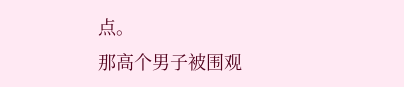点。
那高个男子被围观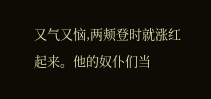又气又恼,两颊登时就涨红起来。他的奴仆们当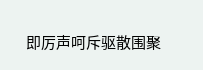即厉声呵斥驱散围聚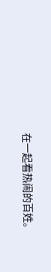在一起看热闹的百姓。